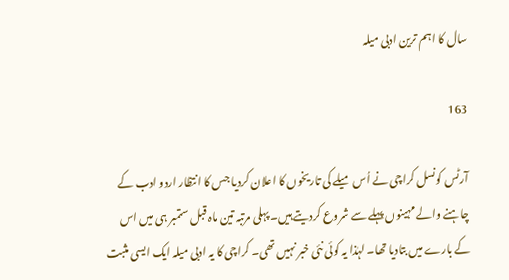سال کا اہم ترین ادبی میلہ

163

آرٹس کونسل کراچی نے اُس میلے کی تاریخوں کا اعلان کردیا جس کا انتظار اردو ادب کے چاہنے والے مہینوں پہلے سے شروع کردیتے ہیں۔ پہلی مرتبہ تین ماہ قبل ستمبر ہی میں اس کے بارے میں بتادیا تھا۔ لہٰذا یہ کوئی نئی خبر نہیں تھی۔ کراچی کا یہ ادبی میلہ ایک ایسی مثبت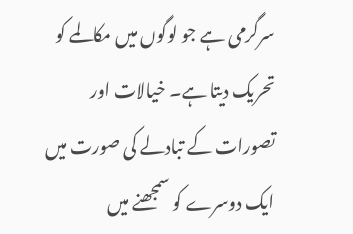سرگرمی ہے جو لوگوں میں مکالمے کو تحریک دیتا ہے۔ خیالات اور تصورات کے تبادلے کی صورت میں ایک دوسرے کو سمجھنے میں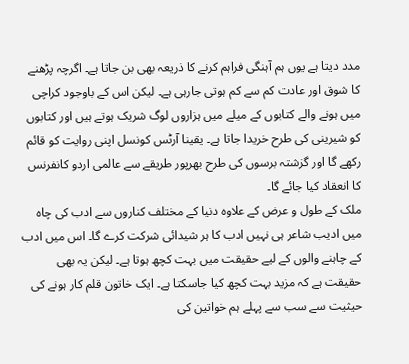مدد دیتا ہے یوں ہم آہنگی فراہم کرنے کا ذریعہ بھی بن جاتا ہے۔ اگرچہ پڑھنے کا شوق اور عادت کم سے کم ہوتی جارہی ہے۔ لیکن اس کے باوجود کراچی میں ہونے والے کتابوں کے میلے میں ہزاروں لوگ شریک ہوتے ہیں اور کتابوں کو شیرینی کی طرح خریدا جاتا ہے۔ یقینا آرٹس کونسل اپنی روایت کو قائم رکھے گا اور گزشتہ برسوں کی طرح بھرپور طریقے سے عالمی اردو کانفرنس کا انعقاد کیا جائے گا۔
ملک کے طول و عرض کے علاوہ دنیا کے مختلف کناروں سے ادب کی چاہ میں ادیب شاعر ہی نہیں ادب کا ہر شیدائی شرکت کرے گا۔ اس میں ادب کے چاہنے والوں کے لیے حقیقت میں بہت کچھ ہوتا ہے۔ لیکن یہ بھی حقیقت ہے کہ مزید بہت کچھ کیا جاسکتا ہے۔ ایک خاتون قلم کار ہونے کی حیثیت سے سب سے پہلے ہم خواتین کی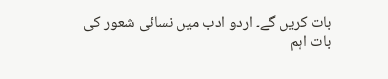بات کریں گے۔ اردو ادب میں نسائی شعور کی بات اہم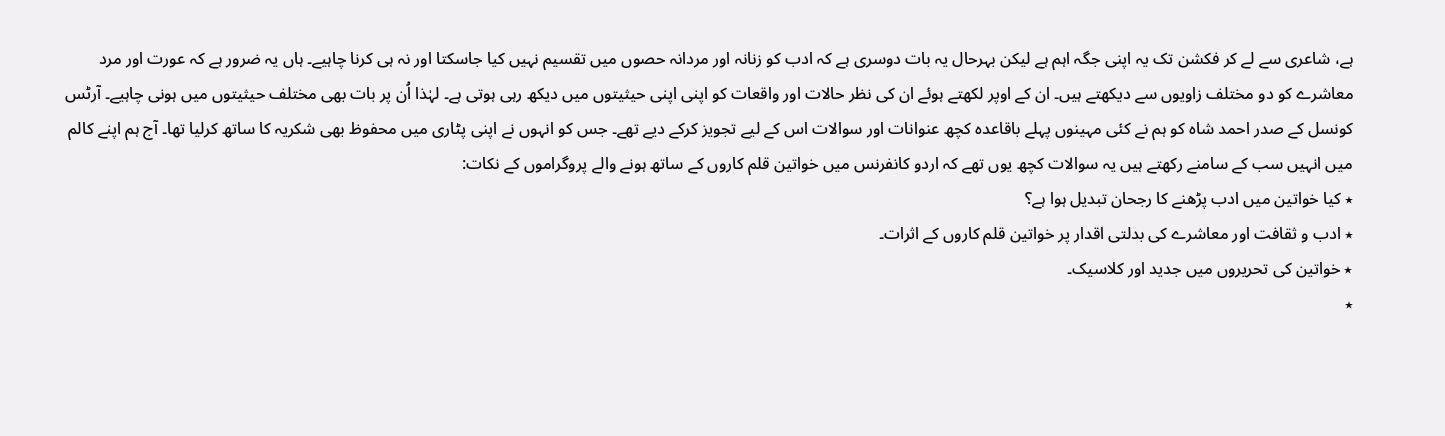ہے، شاعری سے لے کر فکشن تک یہ اپنی جگہ اہم ہے لیکن بہرحال یہ بات دوسری ہے کہ ادب کو زنانہ اور مردانہ حصوں میں تقسیم نہیں کیا جاسکتا اور نہ ہی کرنا چاہیے۔ ہاں یہ ضرور ہے کہ عورت اور مرد معاشرے کو دو مختلف زاویوں سے دیکھتے ہیں۔ ان کے اوپر لکھتے ہوئے ان کی نظر حالات اور واقعات کو اپنی اپنی حیثیتوں میں دیکھ رہی ہوتی ہے۔ لہٰذا اُن پر بات بھی مختلف حیثیتوں میں ہونی چاہیے۔ آرٹس کونسل کے صدر احمد شاہ کو ہم نے کئی مہینوں پہلے باقاعدہ کچھ عنوانات اور سوالات اس کے لیے تجویز کرکے دیے تھے۔ جس کو انہوں نے اپنی پٹاری میں محفوظ بھی شکریہ کا ساتھ کرلیا تھا۔ آج ہم اپنے کالم میں انہیں سب کے سامنے رکھتے ہیں یہ سوالات کچھ یوں تھے کہ اردو کانفرنس میں خواتین قلم کاروں کے ساتھ ہونے والے پروگراموں کے نکات:
٭ کیا خواتین میں ادب پڑھنے کا رجحان تبدیل ہوا ہے؟
٭ ادب و ثقافت اور معاشرے کی بدلتی اقدار پر خواتین قلم کاروں کے اثرات۔
٭ خواتین کی تحریروں میں جدید اور کلاسیک۔
٭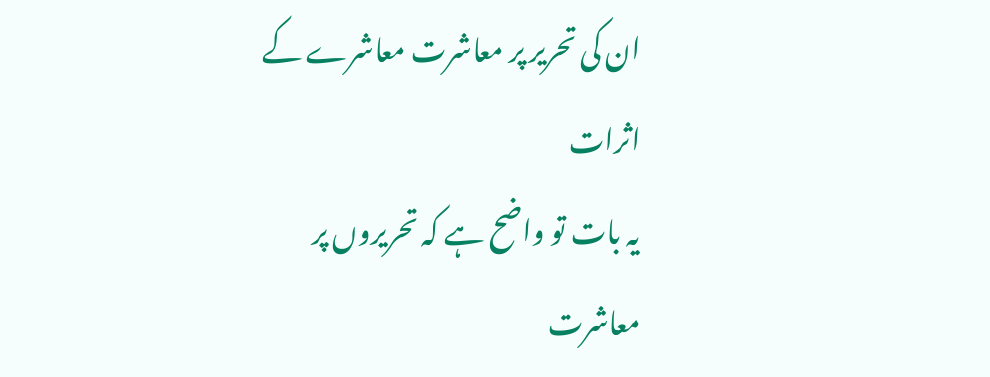ان کی تحریر پر معاشرت معاشرے کے اثرات
یہ بات تو واضح ہے کہ تحریروں پر معاشرت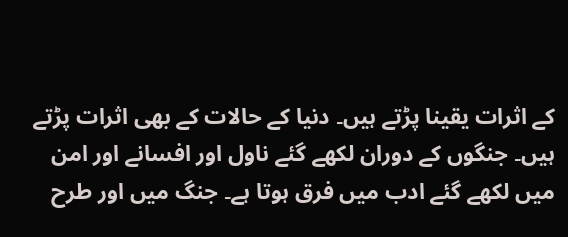کے اثرات یقینا پڑتے ہیں۔ دنیا کے حالات کے بھی اثرات پڑتے ہیں۔ جنگوں کے دوران لکھے گئے ناول اور افسانے اور امن میں لکھے گئے ادب میں فرق ہوتا ہے۔ جنگ میں اور طرح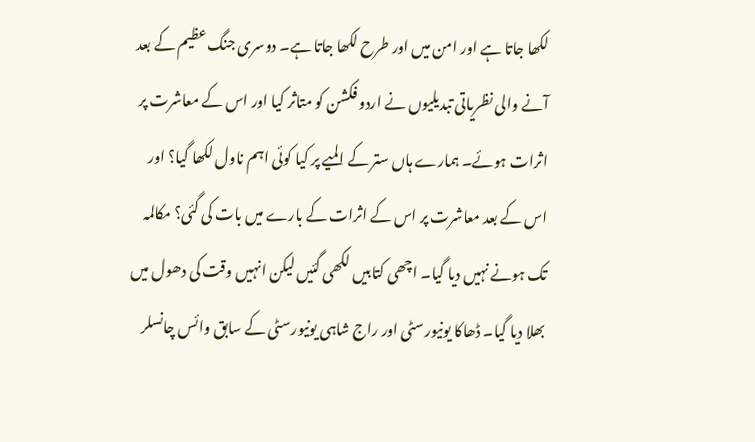لکھا جاتا ہے اور امن میں اور طرح لکھا جاتا ہے۔ دوسری جنگ عظیم کے بعد آنے والی نظریاتی تبدیلیوں نے اردو فکشن کو متاثر کیا اور اس کے معاشرت پر اثرات ہوئے۔ ہمارے ہاں ستر کے المیے پر کیا کوئی اہم ناول لکھا گیا؟ اور اس کے بعد معاشرت پر اس کے اثرات کے بارے میں بات کی گئی؟ مکالمہ تک ہونے نہیں دیا گیا۔ اچھی کتابیں لکھی گئیں لیکن انہیں وقت کی دھول میں بھلا دیا گیا۔ ڈھاکا یونیورسٹی اور راج شاہی یونیورسٹی کے سابق وائس چانسلر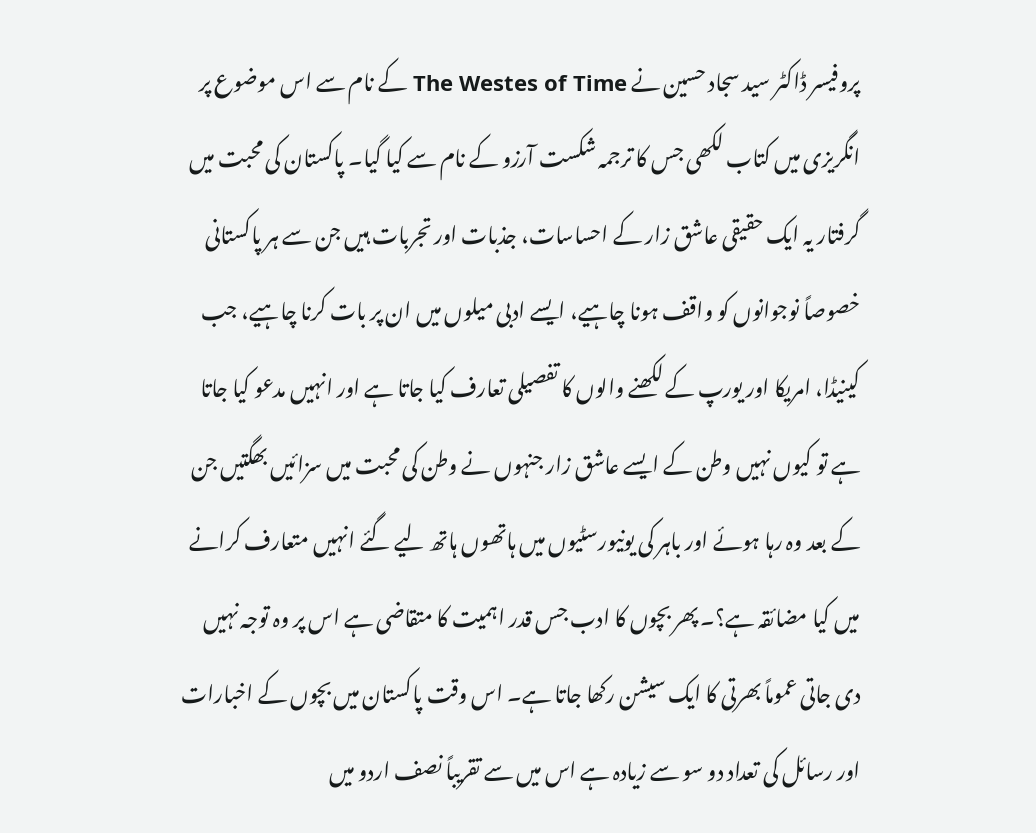پروفیسر ڈاکٹر سید سجاد حسین نے The Westes of Time کے نام سے اس موضوع پر انگریزی میں کتاب لکھی جس کا ترجمہ شکست آرزو کے نام سے کیا گیا۔ پاکستان کی محبت میں گرفتار یہ ایک حقیقی عاشق زار کے احساسات، جذبات اور تجربات ہیں جن سے ہر پاکستانی خصوصاً نوجوانوں کو واقف ہونا چاہیے، ایسے ادبی میلوں میں ان پر بات کرنا چاہیے، جب کینیڈا، امریکا اور یورپ کے لکھنے والوں کا تفصیلی تعارف کیا جاتا ہے اور انہیں مدعو کیا جاتا ہے تو کیوں نہیں وطن کے ایسے عاشق زار جنہوں نے وطن کی محبت میں سزائیں بھگتیں جن کے بعد وہ رہا ہوئے اور باہر کی یونیورسٹیوں میں ہاتھوں ہاتھ لیے گئے انہیں متعارف کرانے میں کیا مضائقہ ہے؟۔ پھر بچوں کا ادب جس قدر اہمیت کا متقاضی ہے اس پر وہ توجہ نہیں دی جاتی عموماً بھرتی کا ایک سیشن رکھا جاتا ہے۔ اس وقت پاکستان میں بچوں کے اخبارات اور رسائل کی تعداد دو سو سے زیادہ ہے اس میں سے تقریباً نصف اردو میں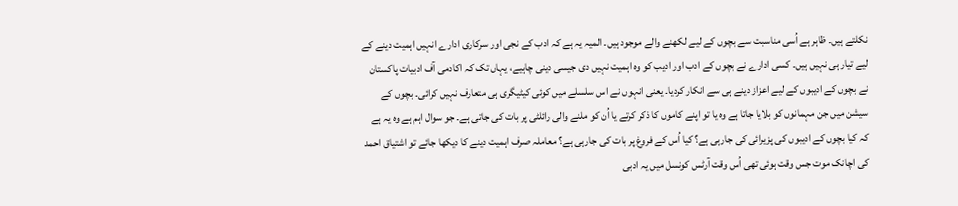نکلتے ہیں۔ ظاہر ہے اُسی مناسبت سے بچوں کے لیے لکھنے والے موجود ہیں۔ المیہ یہ ہے کہ ادب کے نجی اور سرکاری ادارے انہیں اہمیت دینے کے لیے تیار ہی نہیں ہیں۔ کسی ادارے نے بچوں کے ادب اور ادیب کو وہ اہمیت نہیں دی جیسی دینی چاہیے، یہاں تک کہ اکادمی آف ادبیات پاکستان نے بچوں کے ادیبوں کے لیے اعزاز دینے ہی سے انکار کردیا۔ یعنی انہوں نے اس سلسلے میں کوئی کیٹیگری ہی متعارف نہیں کرائی۔ بچوں کے سیشن میں جن مہمانوں کو بلایا جاتا ہے وہ یا تو اپنے کاموں کا ذکر کرتے یا اُن کو ملنے والی رائلٹی پر بات کی جاتی ہے۔ جو سوال اہم ہے وہ یہ ہے کہ کیا بچوں کے ادیبوں کی پزیرائی کی جارہی ہے؟ کیا اُس کے فروغ پر بات کی جارہی ہے؟ معاملہ صرف اہمیت دینے کا دیکھا جائے تو اشتیاق احمد کی اچانک موت جس وقت ہوئی تھی اُس وقت آرٹس کونسل میں یہ ادبی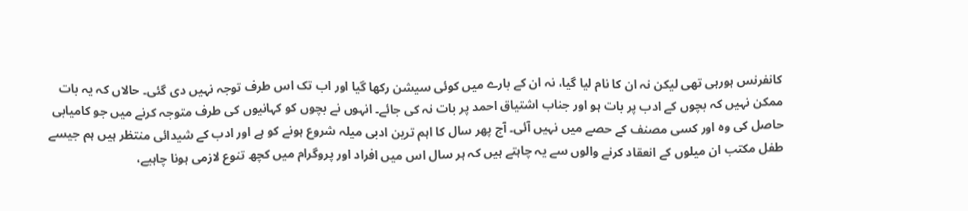کانفرنس ہورہی تھی لیکن نہ ان کا نام لیا گیا، نہ ان کے بارے میں کوئی سیشن رکھا گیا اور اب تک اس طرف توجہ نہیں دی گئی۔ حالاں کہ یہ بات ممکن نہیں کہ بچوں کے ادب پر بات ہو اور جناب اشتیاق احمد پر بات نہ کی جائے۔ انہوں نے بچوں کو کہانیوں کی طرف متوجہ کرنے میں جو کامیابی حاصل کی وہ اور کسی مصنف کے حصے میں نہیں آئی۔ آج پھر سال کا اہم ترین ادبی میلہ شروع ہونے کو ہے اور ادب کے شیدائی منتظر ہیں ہم جیسے طفل مکتب ان میلوں کے انعقاد کرنے والوں سے یہ چاہتے ہیں کہ ہر سال اس میں افراد اور پروگرام میں کچھ تنوع لازمی ہونا چاہیے،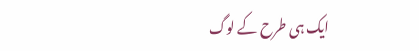ایک ہی طرح کے لوگ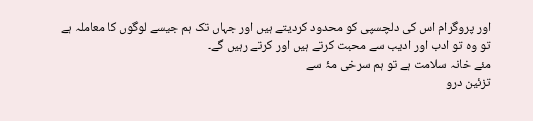اور پروگرام اس کی دلچسپی کو محدود کردیتے ہیں اور جہاں تک ہم جیسے لوگوں کا معاملہ ہے تو وہ تو ادب اور ادیب سے محبت کرتے ہیں اور کرتے رہیں گے۔
مئے خانہ سلامت ہے تو ہم سرخی مۂ سے
تزئین درو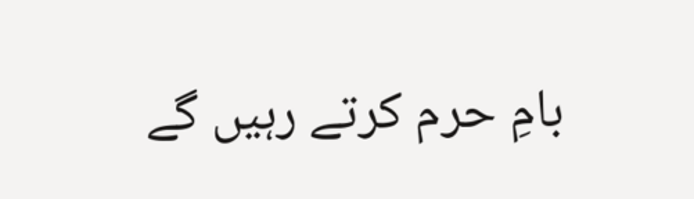بامِ حرم کرتے رہیں گے